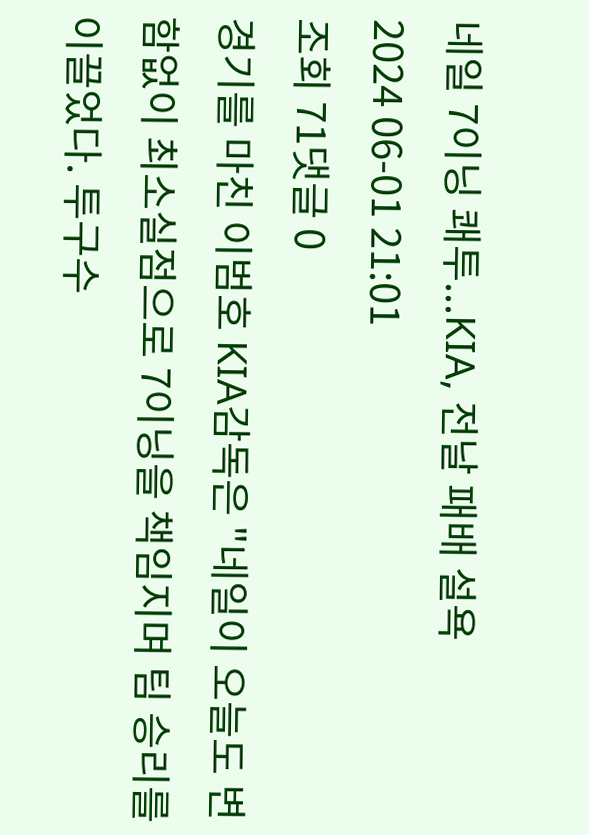네일 7이닝 쾌투...KIA, 전날 패배 설욕
2024 06-01 21:01
조회 71댓글 0
경기를 마친 이범호 KIA감독은 "네일이 오늘도 변함없이 최소실점으로 7이닝을 책임지며 팀 승리를 이끌었다. 투구수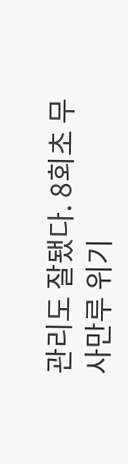관리도 잘됐다. 8회초 무사만루 위기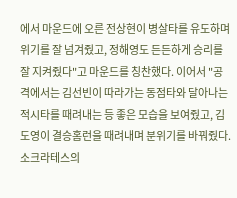에서 마운드에 오른 전상현이 병살타를 유도하며 위기를 잘 넘겨줬고, 정해영도 든든하게 승리를 잘 지켜줬다"고 마운드를 칭찬했다. 이어서 "공격에서는 김선빈이 따라가는 동점타와 달아나는 적시타를 때려내는 등 좋은 모습을 보여줬고, 김도영이 결승홈런을 때려내며 분위기를 바꿔줬다. 소크라테스의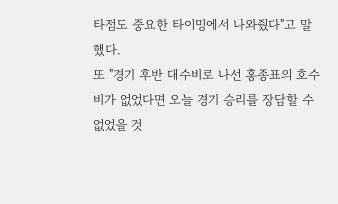타점도 중요한 타이밍에서 나와줬다"고 말했다.
또 "경기 후반 대수비로 나선 홍종표의 호수비가 없었다면 오늘 경기 승리를 장담할 수 없었을 것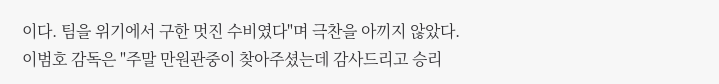이다. 팀을 위기에서 구한 멋진 수비였다"며 극찬을 아끼지 않았다.
이범호 감독은 "주말 만원관중이 찾아주셨는데 감사드리고 승리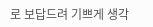로 보답드려 기쁘게 생각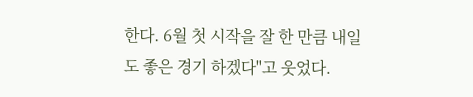한다. 6월 첫 시작을 잘 한 만큼 내일도 좋은 경기 하겠다"고 웃었다.